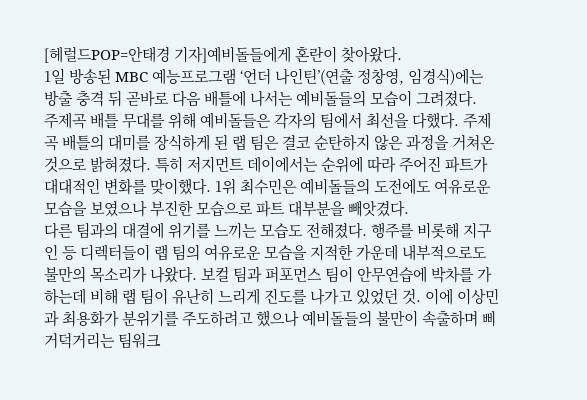[헤럴드POP=안태경 기자]예비돌들에게 혼란이 찾아왔다.
1일 방송된 MBC 예능프로그램 ‘언더 나인틴’(연출 정창영, 임경식)에는 방출 충격 뒤 곧바로 다음 배틀에 나서는 예비돌들의 모습이 그려졌다.
주제곡 배틀 무대를 위해 예비돌들은 각자의 팀에서 최선을 다했다. 주제곡 배틀의 대미를 장식하게 된 랩 팀은 결코 순탄하지 않은 과정을 거쳐온 것으로 밝혀졌다. 특히 저지먼트 데이에서는 순위에 따라 주어진 파트가 대대적인 변화를 맞이했다. 1위 최수민은 예비돌들의 도전에도 여유로운 모습을 보였으나 부진한 모습으로 파트 대부분을 빼앗겼다.
다른 팀과의 대결에 위기를 느끼는 모습도 전해졌다. 행주를 비롯해 지구인 등 디렉터들이 랩 팀의 여유로운 모습을 지적한 가운데 내부적으로도 불만의 목소리가 나왔다. 보컬 팀과 퍼포먼스 팀이 안무연습에 박차를 가하는데 비해 랩 팀이 유난히 느리게 진도를 나가고 있었던 것. 이에 이상민과 최용화가 분위기를 주도하려고 했으나 예비돌들의 불만이 속출하며 삐거덕거리는 팀워크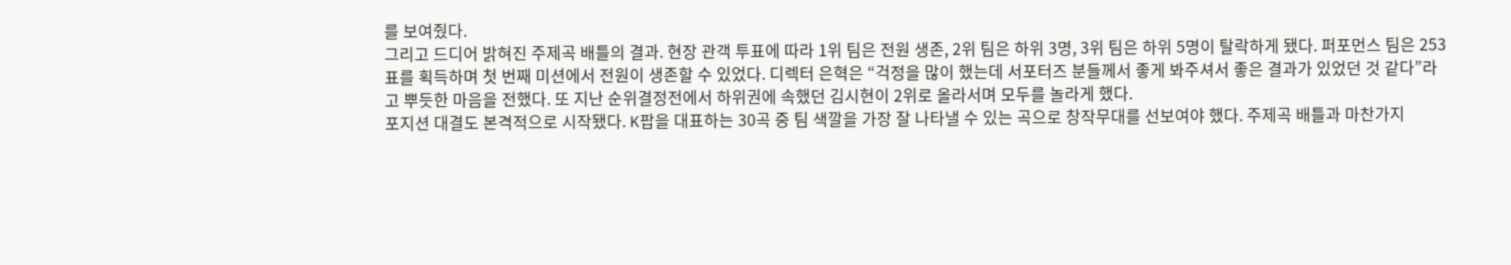를 보여줬다.
그리고 드디어 밝혀진 주제곡 배틀의 결과. 현장 관객 투표에 따라 1위 팀은 전원 생존, 2위 팀은 하위 3명, 3위 팀은 하위 5명이 탈락하게 됐다. 퍼포먼스 팀은 253표를 획득하며 첫 번째 미션에서 전원이 생존할 수 있었다. 디렉터 은혁은 “걱정을 많이 했는데 서포터즈 분들께서 좋게 봐주셔서 좋은 결과가 있었던 것 같다”라고 뿌듯한 마음을 전했다. 또 지난 순위결정전에서 하위권에 속했던 김시현이 2위로 올라서며 모두를 놀라게 했다.
포지션 대결도 본격적으로 시작됐다. K팝을 대표하는 30곡 중 팀 색깔을 가장 잘 나타낼 수 있는 곡으로 창작무대를 선보여야 했다. 주제곡 배틀과 마찬가지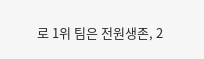로 1위 팀은 전원생존, 2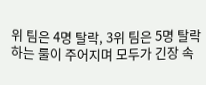위 팀은 4명 탈락, 3위 팀은 5명 탈락하는 룰이 주어지며 모두가 긴장 속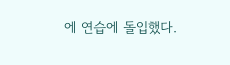에 연습에 돌입했다.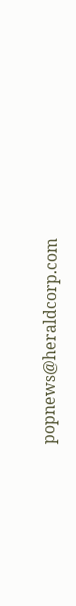popnews@heraldcorp.com